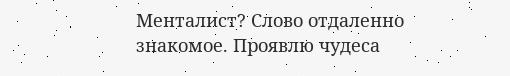Менталист? Слово отдаленно знакомое. Проявлю чудеса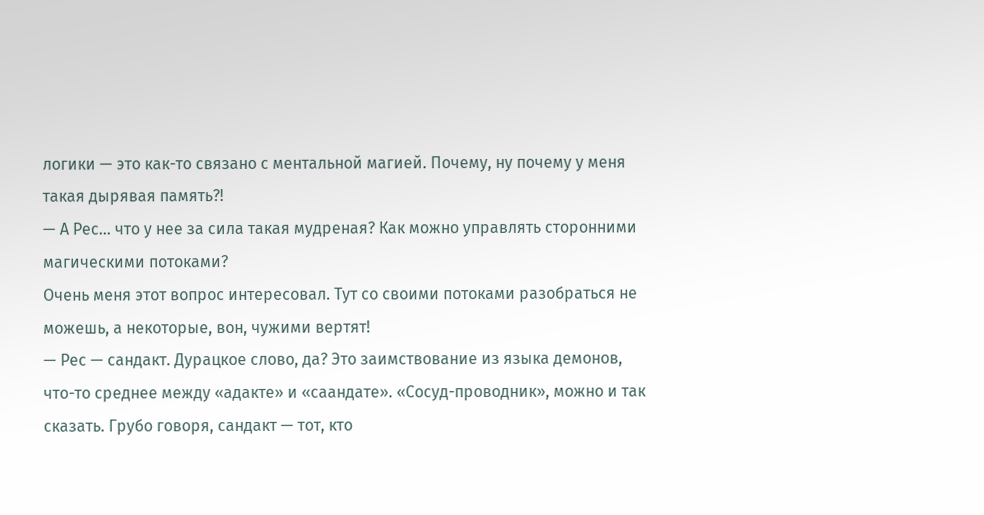логики — это как-то связано с ментальной магией. Почему, ну почему у меня такая дырявая память?!
— А Рес… что у нее за сила такая мудреная? Как можно управлять сторонними магическими потоками?
Очень меня этот вопрос интересовал. Тут со своими потоками разобраться не можешь, а некоторые, вон, чужими вертят!
— Рес — сандакт. Дурацкое слово, да? Это заимствование из языка демонов, что-то среднее между «адакте» и «саандате». «Сосуд-проводник», можно и так сказать. Грубо говоря, сандакт — тот, кто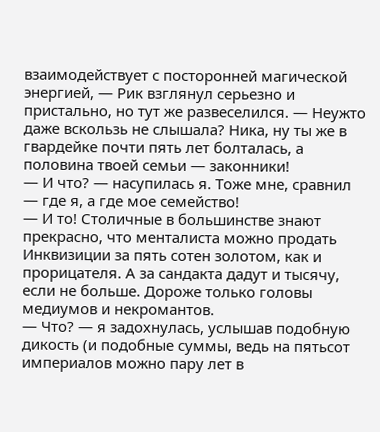взаимодействует с посторонней магической энергией, — Рик взглянул серьезно и пристально, но тут же развеселился. — Неужто даже вскользь не слышала? Ника, ну ты же в гвардейке почти пять лет болталась, а половина твоей семьи — законники!
— И что? — насупилась я. Тоже мне, сравнил — где я, а где мое семейство!
— И то! Столичные в большинстве знают прекрасно, что менталиста можно продать Инквизиции за пять сотен золотом, как и прорицателя. А за сандакта дадут и тысячу, если не больше. Дороже только головы медиумов и некромантов.
— Что? — я задохнулась, услышав подобную дикость (и подобные суммы, ведь на пятьсот империалов можно пару лет в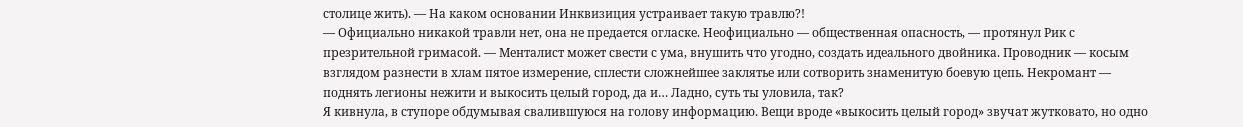столице жить). — На каком основании Инквизиция устраивает такую травлю?!
— Официально никакой травли нет, она не предается огласке. Неофициально — общественная опасность, — протянул Рик с презрительной гримасой. — Менталист может свести с ума, внушить что угодно, создать идеального двойника. Проводник — косым взглядом разнести в хлам пятое измерение, сплести сложнейшее заклятье или сотворить знаменитую боевую цепь. Некромант — поднять легионы нежити и выкосить целый город, да и… Ладно, суть ты уловила, так?
Я кивнула, в ступоре обдумывая свалившуюся на голову информацию. Вещи вроде «выкосить целый город» звучат жутковато, но одно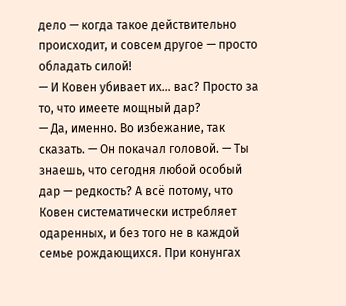дело — когда такое действительно происходит, и совсем другое — просто обладать силой!
— И Ковен убивает их… вас? Просто за то, что имеете мощный дар?
— Да, именно. Во избежание, так сказать. — Он покачал головой. — Ты знаешь, что сегодня любой особый дар — редкость? А всё потому, что Ковен систематически истребляет одаренных, и без того не в каждой семье рождающихся. При конунгах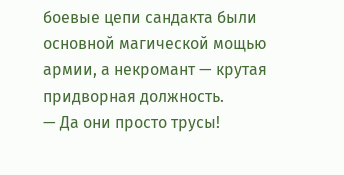боевые цепи сандакта были основной магической мощью армии, а некромант — крутая придворная должность.
— Да они просто трусы!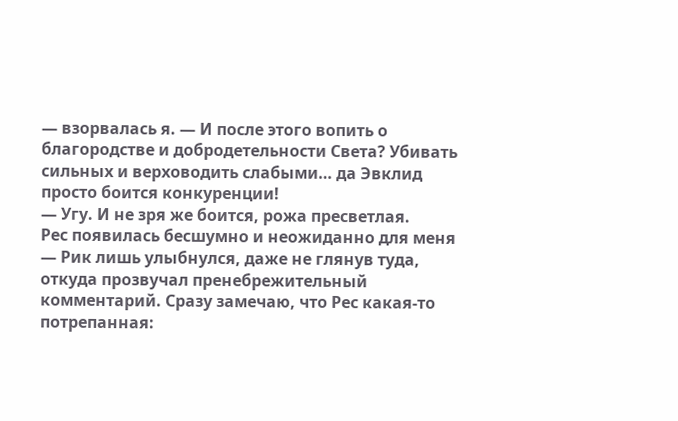— взорвалась я. — И после этого вопить о благородстве и добродетельности Света? Убивать сильных и верховодить слабыми… да Эвклид просто боится конкуренции!
— Угу. И не зря же боится, рожа пресветлая.
Рес появилась бесшумно и неожиданно для меня — Рик лишь улыбнулся, даже не глянув туда, откуда прозвучал пренебрежительный комментарий. Сразу замечаю, что Рес какая-то потрепанная: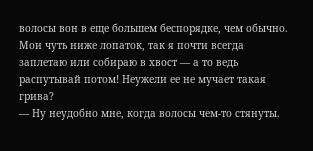волосы вон в еще большем беспорядке, чем обычно. Мои чуть ниже лопаток, так я почти всегда заплетаю или собираю в хвост — а то ведь распутывай потом! Неужели ее не мучает такая грива?
— Ну неудобно мне, когда волосы чем-то стянуты.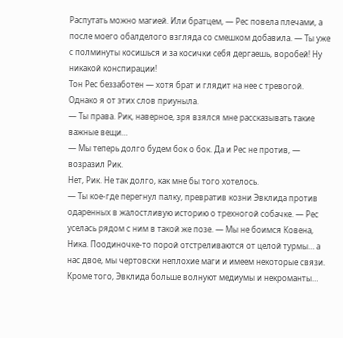Распутать можно магией. Или братцем, — Рес повела плечами, а после моего обалделого взгляда со смешком добавила. — Ты уже с полминуты косишься и за косички себя дергаешь, воробей! Ну никакой конспирации!
Тон Рес беззаботен — хотя брат и глядит на нее с тревогой. Однако я от этих слов приуныла.
— Ты права. Рик, наверное, зря взялся мне рассказывать такие важные вещи…
— Мы теперь долго будем бок о бок. Да и Рес не против, — возразил Рик.
Нет, Рик. Не так долго, как мне бы того хотелось.
— Ты кое-где перегнул палку, превратив козни Эвклида против одаренных в жалостливую историю о трехногой собачке. — Рес уселась рядом с ним в такой же позе. — Мы не боимся Ковена, Ника. Поодиночке-то порой отстреливаются от целой турмы… а нас двое, мы чертовски неплохие маги и имеем некоторые связи. Кроме того, Эвклида больше волнуют медиумы и некроманты…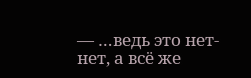— …ведь это нет-нет, а всё же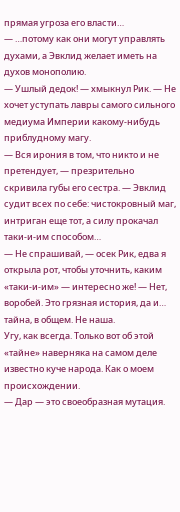прямая угроза его власти…
— …потому как они могут управлять духами, а Эвклид желает иметь на духов монополию.
— Ушлый дедок! — хмыкнул Рик. — Не хочет уступать лавры самого сильного медиума Империи какому-нибудь приблудному магу.
— Вся ирония в том, что никто и не претендует, — презрительно скривила губы его сестра. — Эвклид судит всех по себе: чистокровный маг, интриган еще тот, а силу прокачал таки-и-им способом…
— Не спрашивай, — осек Рик, едва я открыла рот, чтобы уточнить, каким «таки-и-им» — интересно же! — Нет, воробей. Это грязная история, да и… тайна, в общем. Не наша.
Угу, как всегда. Только вот об этой «тайне» наверняка на самом деле известно куче народа. Как о моем происхождении.
— Дар — это своеобразная мутация.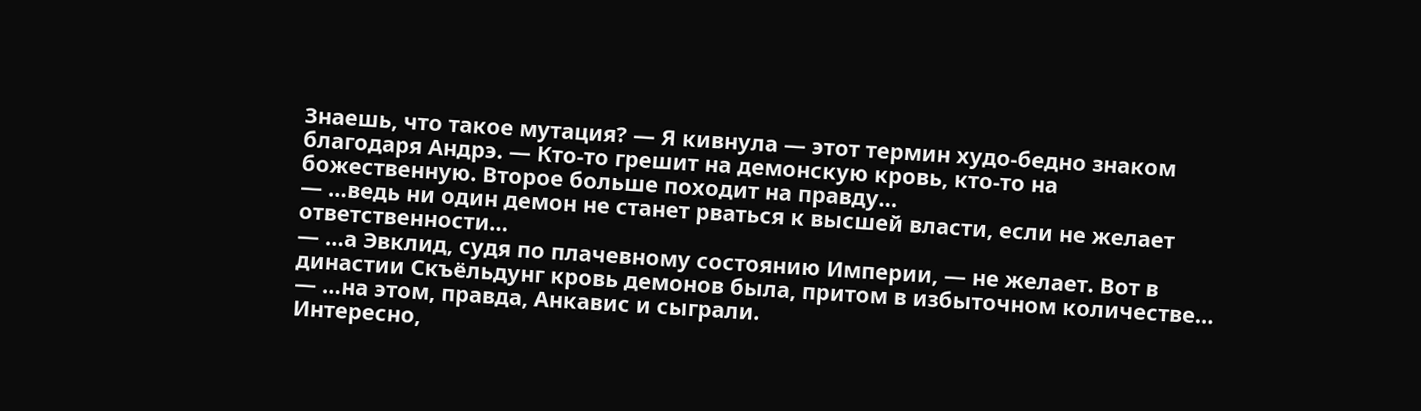Знаешь, что такое мутация? — Я кивнула — этот термин худо-бедно знаком благодаря Андрэ. — Кто-то грешит на демонскую кровь, кто-то на божественную. Второе больше походит на правду…
— …ведь ни один демон не станет рваться к высшей власти, если не желает ответственности…
— …а Эвклид, судя по плачевному состоянию Империи, — не желает. Вот в династии Скъёльдунг кровь демонов была, притом в избыточном количестве…
— …на этом, правда, Анкавис и сыграли.
Интересно,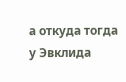а откуда тогда у Эвклида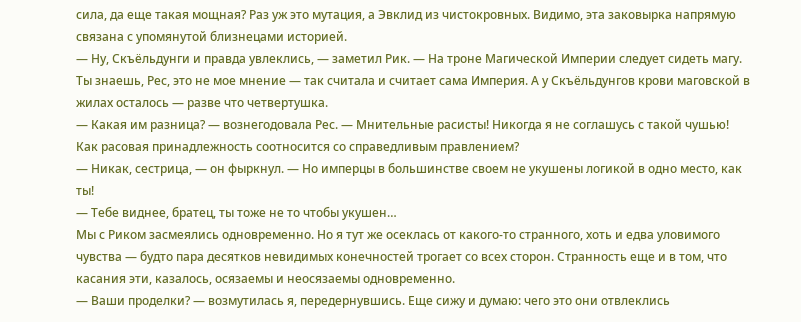сила, да еще такая мощная? Раз уж это мутация, а Эвклид из чистокровных. Видимо, эта заковырка напрямую связана с упомянутой близнецами историей.
— Ну, Скъёльдунги и правда увлеклись, — заметил Рик. — На троне Магической Империи следует сидеть магу. Ты знаешь, Рес, это не мое мнение — так считала и считает сама Империя. А у Скъёльдунгов крови маговской в жилах осталось — разве что четвертушка.
— Какая им разница? — вознегодовала Рес. — Мнительные расисты! Никогда я не соглашусь с такой чушью! Как расовая принадлежность соотносится со справедливым правлением?
— Никак, сестрица, — он фыркнул. — Но имперцы в большинстве своем не укушены логикой в одно место, как ты!
— Тебе виднее, братец, ты тоже не то чтобы укушен…
Мы с Риком засмеялись одновременно. Но я тут же осеклась от какого-то странного, хоть и едва уловимого чувства — будто пара десятков невидимых конечностей трогает со всех сторон. Странность еще и в том, что касания эти, казалось, осязаемы и неосязаемы одновременно.
— Ваши проделки? — возмутилась я, передернувшись. Еще сижу и думаю: чего это они отвлеклись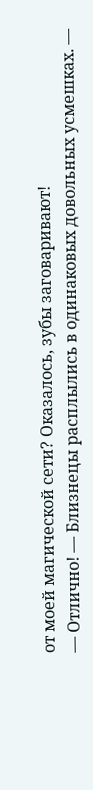от моей магической сети? Оказалось, зубы заговаривают!
— Отлично! — Близнецы расплылись в одинаковых довольных усмешках. —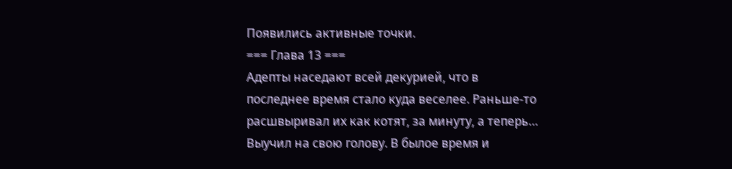Появились активные точки.
=== Глава 13 ===
Адепты наседают всей декурией, что в последнее время стало куда веселее. Раньше-то расшвыривал их как котят, за минуту, а теперь… Выучил на свою голову. В былое время и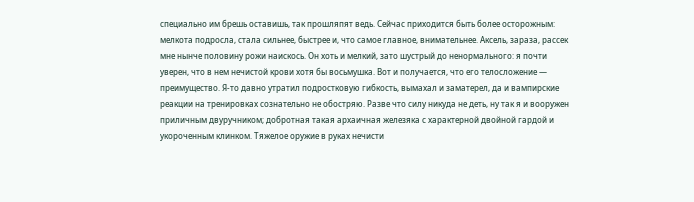специально им брешь оставишь, так прошляпят ведь. Сейчас приходится быть более осторожным: мелкота подросла, стала сильнее, быстрее и, что самое главное, внимательнее. Аксель, зараза, рассек мне нынче половину рожи наискось. Он хоть и мелкий, зато шустрый до ненормального: я почти уверен, что в нем нечистой крови хотя бы восьмушка. Вот и получается, что его телосложение — преимущество. Я-то давно утратил подростковую гибкость, вымахал и заматерел, да и вампирские реакции на тренировках сознательно не обостряю. Разве что силу никуда не деть, ну так я и вооружен приличным двуручником; добротная такая архаичная железяка с характерной двойной гардой и укороченным клинком. Тяжелое оружие в руках нечисти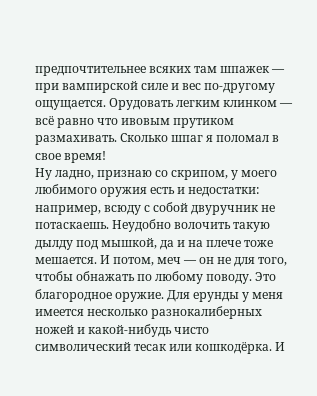предпочтительнее всяких там шпажек — при вампирской силе и вес по-другому ощущается. Орудовать легким клинком — всё равно что ивовым прутиком размахивать. Сколько шпаг я поломал в свое время!
Ну ладно, признаю со скрипом, у моего любимого оружия есть и недостатки: например, всюду с собой двуручник не потаскаешь. Неудобно волочить такую дылду под мышкой, да и на плече тоже мешается. И потом, меч — он не для того, чтобы обнажать по любому поводу. Это благородное оружие. Для ерунды у меня имеется несколько разнокалиберных ножей и какой-нибудь чисто символический тесак или кошкодёрка. И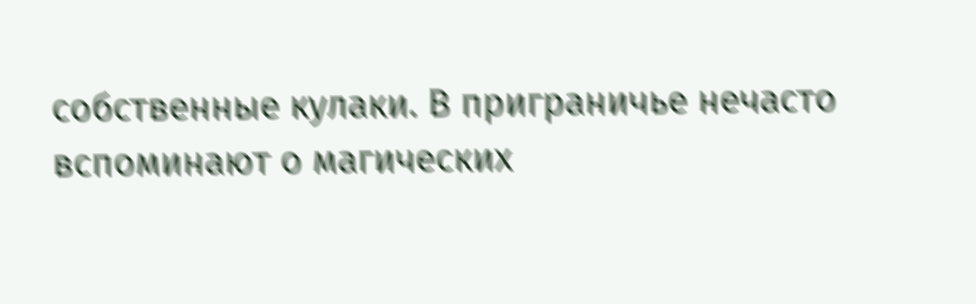собственные кулаки. В приграничье нечасто вспоминают о магических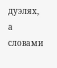дуэлях, а словами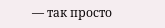— так просто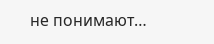не понимают…